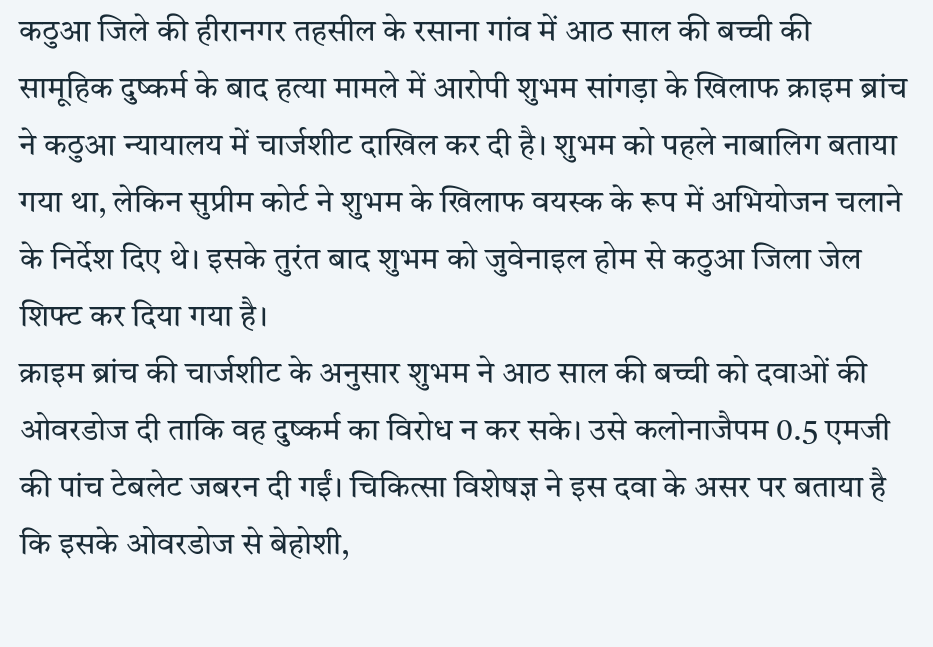कठुआ जिले की हीरानगर तहसील के रसाना गांव में आठ साल की बच्ची की सामूहिक दुष्कर्म के बाद हत्या मामले में आरोपी शुभम सांगड़ा के खिलाफ क्राइम ब्रांच ने कठुआ न्यायालय में चार्जशीट दाखिल कर दी है। शुभम को पहले नाबालिग बताया गया था, लेकिन सुप्रीम कोर्ट ने शुभम के खिलाफ वयस्क के रूप में अभियोजन चलाने के निर्देश दिए थे। इसके तुरंत बाद शुभम को जुवेनाइल होम से कठुआ जिला जेल शिफ्ट कर दिया गया है।
क्राइम ब्रांच की चार्जशीट के अनुसार शुभम ने आठ साल की बच्ची को दवाओं की ओवरडोज दी ताकि वह दुष्कर्म का विरोध न कर सके। उसे कलोनाजैपम 0.5 एमजी की पांच टेबलेट जबरन दी गईं। चिकित्सा विशेषज्ञ ने इस दवा के असर पर बताया है कि इसके ओवरडोज से बेहोशी,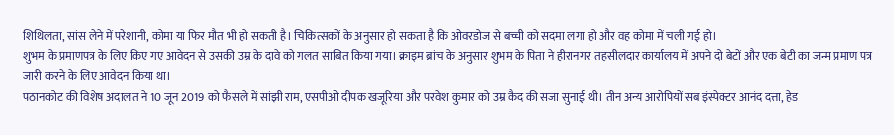शिथिलता, सांस लेने में परेशानी, कोमा या फिर मौत भी हो सकती है। चिकित्सकों के अनुसार हो सकता है कि ओवरडोज से बच्ची को सदमा लगा हो और वह कोमा में चली गई हो।
शुभम के प्रमाणपत्र के लिए किए गए आवेदन से उसकी उम्र के दावे को गलत साबित किया गया। क्राइम ब्रांच के अनुसार शुभम के पिता ने हीरानगर तहसीलदार कार्यालय में अपने दो बेटों और एक बेटी का जन्म प्रमाण पत्र जारी करने के लिए आवेदन किया था।
पठानकोट की विशेष अदालत ने 10 जून 2019 को फैसले में सांझी राम, एसपीओ दीपक खजूरिया और परवेश कुमार को उम्र कैद की सजा सुनाई थी। तीन अन्य आरोपियों सब इंस्पेक्टर आनंद दत्ता, हेड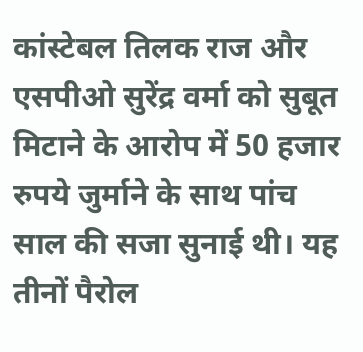कांस्टेबल तिलक राज और एसपीओ सुरेंद्र वर्मा को सुबूत मिटाने के आरोप में 50 हजार रुपये जुर्माने के साथ पांच साल की सजा सुनाई थी। यह तीनों पैरोल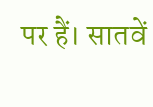पर हैं। सातवें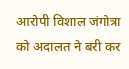आरोपी विशाल जंगोत्रा को अदालत ने बरी कर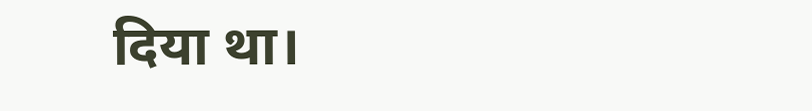दिया था।